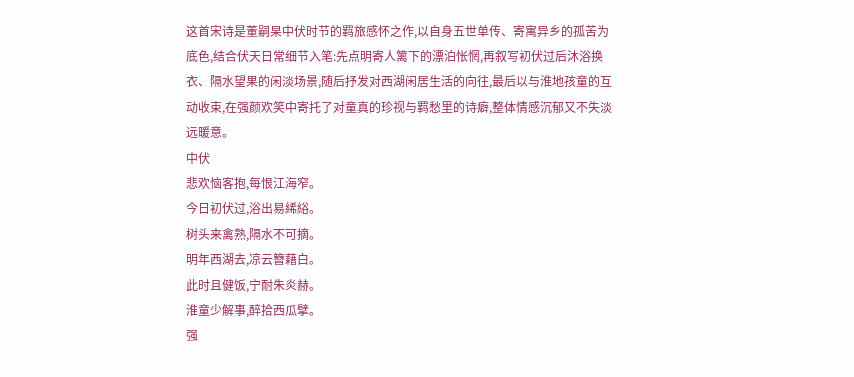这首宋诗是董嗣杲中伏时节的羁旅感怀之作,以自身五世单传、寄寓异乡的孤苦为底色,结合伏天日常细节入笔:先点明寄人篱下的漂泊怅惘,再叙写初伏过后沐浴换衣、隔水望果的闲淡场景,随后抒发对西湖闲居生活的向往,最后以与淮地孩童的互动收束,在强颜欢笑中寄托了对童真的珍视与羁愁里的诗癖,整体情感沉郁又不失淡远暖意。
中伏
悲欢恼客抱,每恨江海窄。
今日初伏过,浴出易絺綌。
树头来禽熟,隔水不可摘。
明年西湖去,凉云簪藉白。
此时且健饭,宁耐朱炎赫。
淮童少解事,醉拾西瓜擘。
强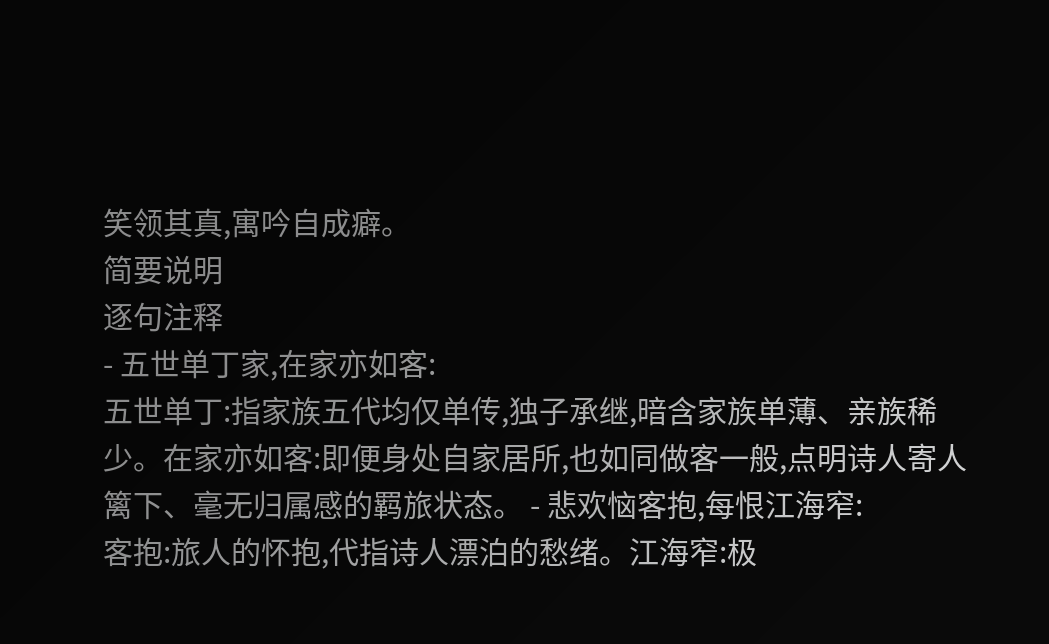笑领其真,寓吟自成癖。
简要说明
逐句注释
- 五世单丁家,在家亦如客:
五世单丁:指家族五代均仅单传,独子承继,暗含家族单薄、亲族稀少。在家亦如客:即便身处自家居所,也如同做客一般,点明诗人寄人篱下、毫无归属感的羁旅状态。 - 悲欢恼客抱,每恨江海窄:
客抱:旅人的怀抱,代指诗人漂泊的愁绪。江海窄:极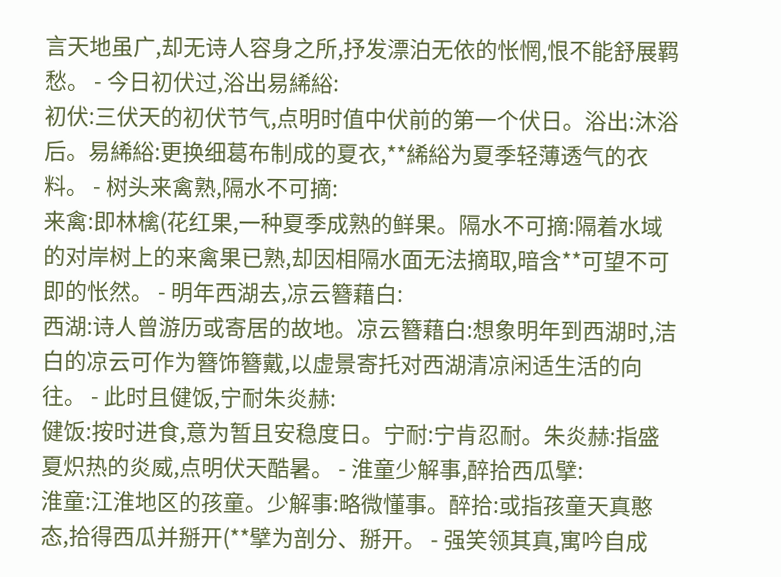言天地虽广,却无诗人容身之所,抒发漂泊无依的怅惘,恨不能舒展羁愁。 - 今日初伏过,浴出易絺綌:
初伏:三伏天的初伏节气,点明时值中伏前的第一个伏日。浴出:沐浴后。易絺綌:更换细葛布制成的夏衣,**絺綌为夏季轻薄透气的衣料。 - 树头来禽熟,隔水不可摘:
来禽:即林檎(花红果,一种夏季成熟的鲜果。隔水不可摘:隔着水域的对岸树上的来禽果已熟,却因相隔水面无法摘取,暗含**可望不可即的怅然。 - 明年西湖去,凉云簪藉白:
西湖:诗人曾游历或寄居的故地。凉云簪藉白:想象明年到西湖时,洁白的凉云可作为簪饰簪戴,以虚景寄托对西湖清凉闲适生活的向往。 - 此时且健饭,宁耐朱炎赫:
健饭:按时进食,意为暂且安稳度日。宁耐:宁肯忍耐。朱炎赫:指盛夏炽热的炎威,点明伏天酷暑。 - 淮童少解事,醉拾西瓜擘:
淮童:江淮地区的孩童。少解事:略微懂事。醉拾:或指孩童天真憨态,拾得西瓜并掰开(**擘为剖分、掰开。 - 强笑领其真,寓吟自成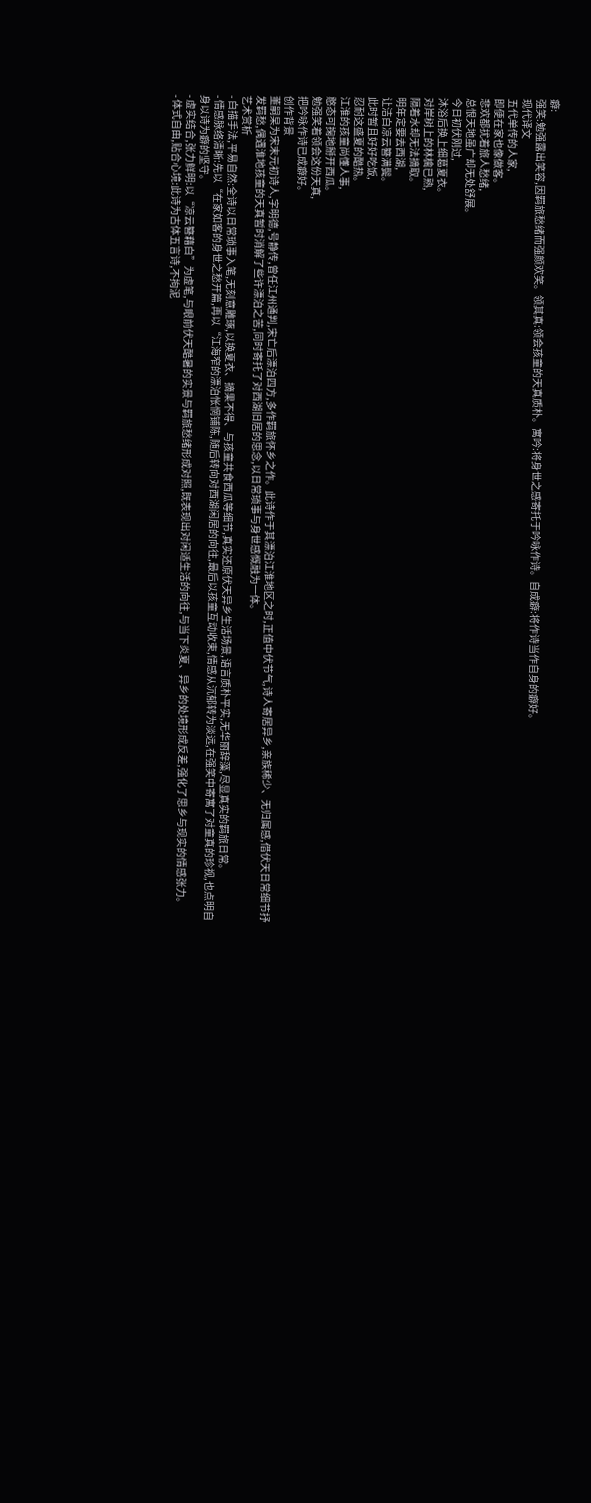癖:
强笑:勉强露出笑容,因羁旅愁绪而强颜欢笑。领其真:领会孩童的天真质朴。寓吟:将身世之感寄托于吟咏作诗。自成癖:将作诗当作自身的癖好。
现代译文
五代单传的人家,
即便在家也像做客。
悲欢都扰着旅人愁绪,
总恨天地虽广却无处舒展。
今日初伏刚过,
沐浴后换上细葛夏衣。
对岸树上的林檎已熟,
隔着水却无法摘取。
明年定要去西湖,
让洁白凉云簪满鬓。
此时暂且好好吃饭,
忍耐这盛夏的酷热。
江淮的孩童尚懂人事,
憨态可掬地掰开西瓜。
勉强笑着领会这份天真,
把吟咏作诗已成癖好。
创作背景
董嗣杲为宋末元初诗人,字明德,号静传,曾任江州通判,宋亡后漂泊四方,多作羁旅怀乡之作。此诗作于其漂泊江淮地区之时,正值中伏节气,诗人寄居异乡,亲族稀少、无归属感,借伏天日常细节抒发羁愁,偶遇淮地孩童的天真暂时消解了些许漂泊之苦,同时寄托了对西湖旧居的思念,以日常琐事与身世感慨融为一体。
艺术赏析
- 白描手法,平易自然:全诗以日常琐事入笔,无刻意雕琢,以换夏衣、摘果不得、与孩童共食西瓜等细节,真实还原伏天异乡生活场景,语言质朴平实,无华丽辞藻,尽显真实的羁旅日常。
- 情感脉络清晰:先以“在家如客的身世之愁开篇,再以“江海窄的漂泊怅惘铺陈,随后转向对西湖闲居的向往,最后以孩童互动收束,情感从沉郁转为淡远,在强笑中寄寓了对童真的珍视,也点明自身以诗为癖的坚守。
- 虚实结合,张力鲜明:以“凉云簪藉白”为虚笔,与眼前伏天酷暑的实景与羁旅愁绪形成对照,既表现出对闲适生活的向往,与当下炎夏、异乡的处境形成反差,强化了思乡与现实的情感张力。
- 体式自由,贴合心境:此诗为古体五言诗,不拘泥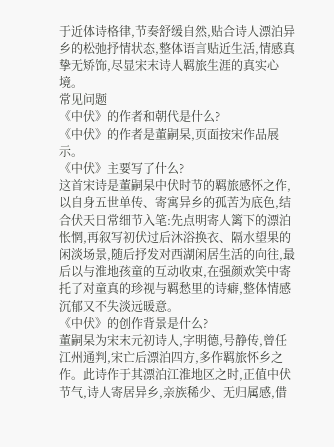于近体诗格律,节奏舒缓自然,贴合诗人漂泊异乡的松弛抒情状态,整体语言贴近生活,情感真挚无矫饰,尽显宋末诗人羁旅生涯的真实心境。
常见问题
《中伏》的作者和朝代是什么?
《中伏》的作者是董嗣杲,页面按宋作品展示。
《中伏》主要写了什么?
这首宋诗是董嗣杲中伏时节的羁旅感怀之作,以自身五世单传、寄寓异乡的孤苦为底色,结合伏天日常细节入笔:先点明寄人篱下的漂泊怅惘,再叙写初伏过后沐浴换衣、隔水望果的闲淡场景,随后抒发对西湖闲居生活的向往,最后以与淮地孩童的互动收束,在强颜欢笑中寄托了对童真的珍视与羁愁里的诗癖,整体情感沉郁又不失淡远暖意。
《中伏》的创作背景是什么?
董嗣杲为宋末元初诗人,字明德,号静传,曾任江州通判,宋亡后漂泊四方,多作羁旅怀乡之作。此诗作于其漂泊江淮地区之时,正值中伏节气,诗人寄居异乡,亲族稀少、无归属感,借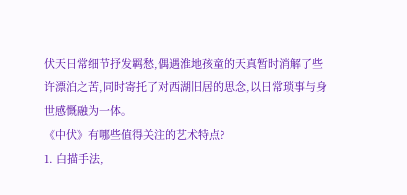伏天日常细节抒发羁愁,偶遇淮地孩童的天真暂时消解了些许漂泊之苦,同时寄托了对西湖旧居的思念,以日常琐事与身世感慨融为一体。
《中伏》有哪些值得关注的艺术特点?
1. 白描手法,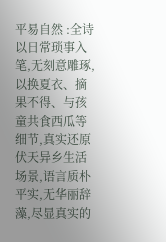平易自然 :全诗以日常琐事入笔,无刻意雕琢,以换夏衣、摘果不得、与孩童共食西瓜等细节,真实还原伏天异乡生活场景,语言质朴平实,无华丽辞藻,尽显真实的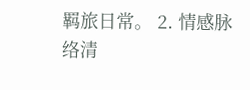羁旅日常。 2. 情感脉络清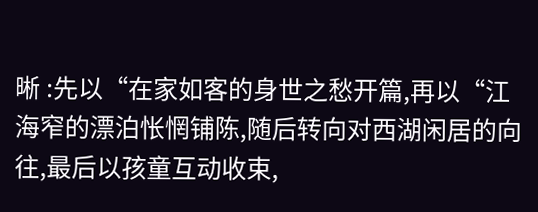晰 :先以“在家如客的身世之愁开篇,再以“江海窄的漂泊怅惘铺陈,随后转向对西湖闲居的向往,最后以孩童互动收束,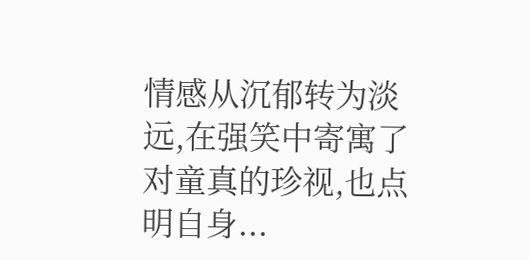情感从沉郁转为淡远,在强笑中寄寓了对童真的珍视,也点明自身...